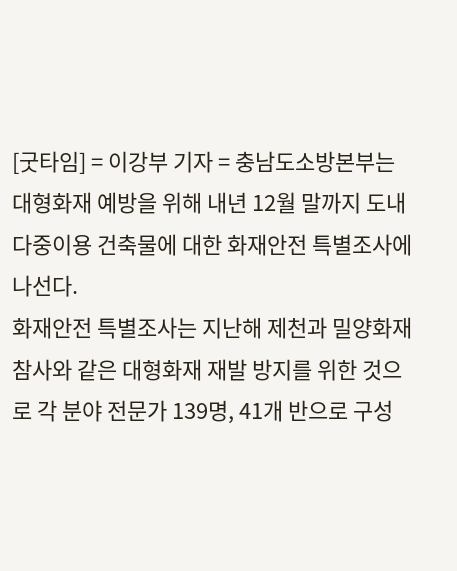[굿타임] = 이강부 기자 = 충남도소방본부는 대형화재 예방을 위해 내년 12월 말까지 도내 다중이용 건축물에 대한 화재안전 특별조사에 나선다.
화재안전 특별조사는 지난해 제천과 밀양화재 참사와 같은 대형화재 재발 방지를 위한 것으로 각 분야 전문가 139명, 41개 반으로 구성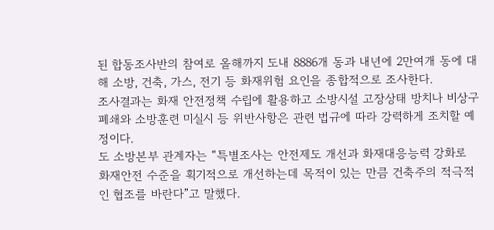된 합동조사반의 참여로 올해까지 도내 8886개 동과 내년에 2만여개 동에 대해 소방, 건축, 가스, 전기 등 화재위험 요인을 종합적으로 조사한다.
조사결과는 화재 안전정책 수립에 활용하고 소방시설 고장상태 방치나 비상구 폐쇄와 소방훈련 미실시 등 위반사항은 관련 법규에 따라 강력하게 조치할 예정이다.
도 소방본부 관계자는 “특별조사는 안전제도 개선과 화재대응능력 강화로 화재안전 수준을 획기적으로 개선하는데 목적이 있는 만큼 건축주의 적극적인 협조를 바란다”고 말했다.